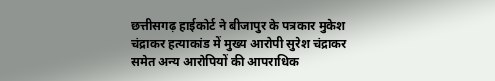छत्तीसगढ़ हाईकोर्ट ने बीजापुर के पत्रकार मुकेश चंद्राकर हत्याकांड में मुख्य आरोपी सुरेश चंद्राकर समेत अन्य आरोपियों की आपराधिक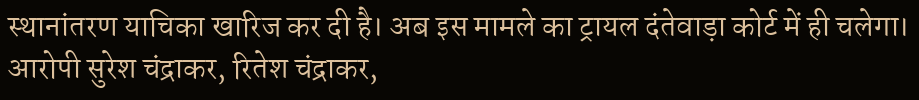स्थानांतरण याचिका खारिज कर दी है। अब इस मामले का ट्रायल दंतेवाड़ा कोर्ट में ही चलेगा।
आरोपी सुरेश चंद्राकर, रितेश चंद्राकर,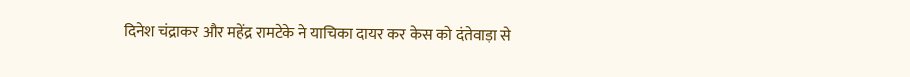दिनेश चंद्राकर और महेंद्र रामटेके ने याचिका दायर कर केस को दंतेवाड़ा से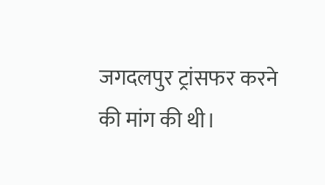जगदलपुर ट्रांसफर करने की मांग की थी।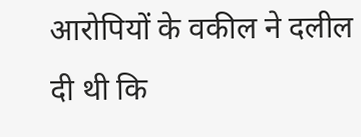आरोपियों के वकील ने दलील दी थी कि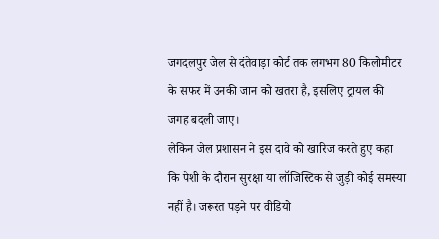जगदलपुर जेल से दंतेवाड़ा कोर्ट तक लगभग 80 किलोमीटर के सफर में उनकी जान को खतरा है, इसलिए ट्रायल की जगह बदली जाए।
लेकिन जेल प्रशासन ने इस दावे को खारिज करते हुए कहा कि पेशी के दौरान सुरक्षा या लॉजिस्टिक से जुड़ी कोई समस्या नहीं है। जरूरत पड़ने पर वीडियो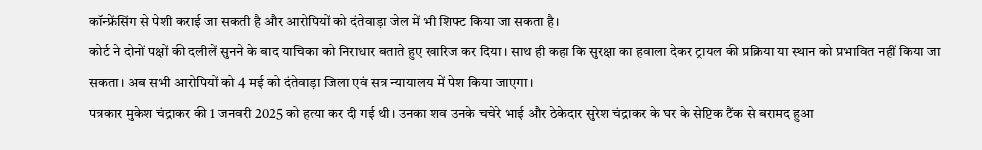कॉन्फ्रेंसिंग से पेशी कराई जा सकती है और आरोपियों को दंतेवाड़ा जेल में भी शिफ्ट किया जा सकता है।
कोर्ट ने दोनों पक्षों की दलीलें सुनने के बाद याचिका को निराधार बताते हुए खारिज कर दिया। साथ ही कहा कि सुरक्षा का हवाला देकर ट्रायल की प्रक्रिया या स्थान को प्रभावित नहीं किया जा सकता। अब सभी आरोपियों को 4 मई को दंतेवाड़ा जिला एवं सत्र न्यायालय में पेश किया जाएगा।
पत्रकार मुकेश चंद्राकर की 1 जनवरी 2025 को हत्या कर दी गई थी। उनका शव उनके चचेरे भाई और ठेकेदार सुरेश चंद्राकर के घर के सेप्टिक टैंक से बरामद हुआ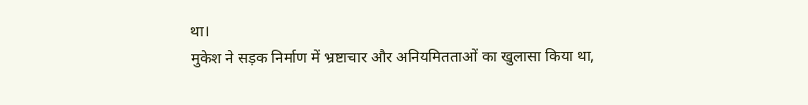था।
मुकेश ने सड़क निर्माण में भ्रष्टाचार और अनियमितताओं का खुलासा किया था,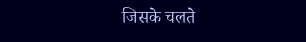जिसके चलते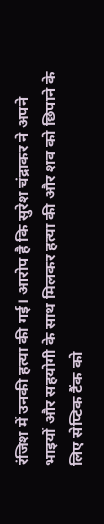रंजिश में उनकी हत्या की गई। आरोप है कि सुरेश चंद्राकर ने अपने भाइयों और सहयोगी के साथ मिलकर हत्या की और शव को छिपाने के लिए सेप्टिक टैंक को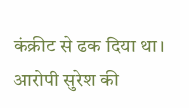कंक्रीट से ढक दिया था।
आरोपी सुरेश की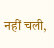नहीं चली,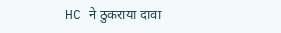HC ने ठुकराया दावा